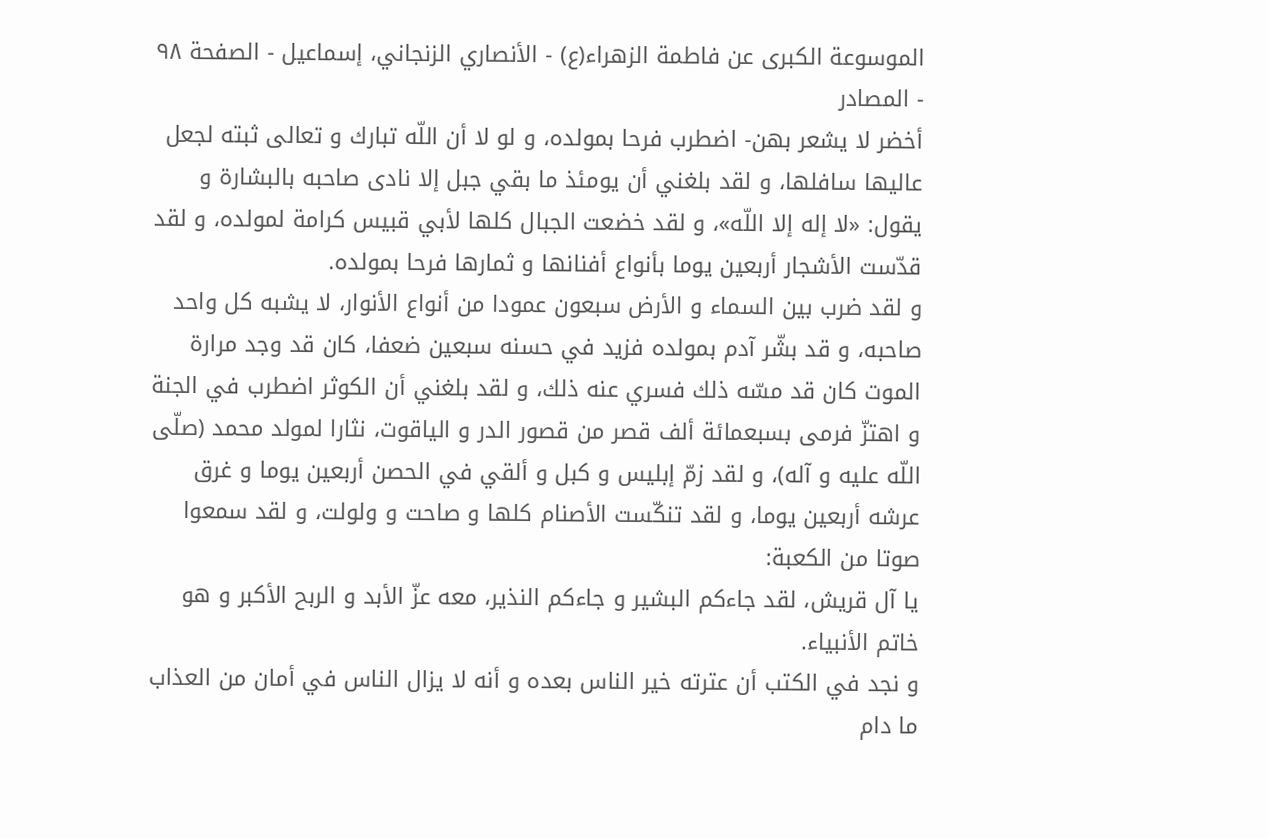الموسوعة الكبرى عن فاطمة الزهراء(ع) - الأنصاري الزنجاني، إسماعيل - الصفحة ٩٨ - المصادر
أخضر لا يشعر بهن- اضطرب فرحا بمولده، و لو لا أن اللّه تبارك و تعالى ثبته لجعل عاليها سافلها، و لقد بلغني أن يومئذ ما بقي جبل إلا نادى صاحبه بالبشارة و يقول: «لا إله إلا اللّه»، و لقد خضعت الجبال كلها لأبي قبيس كرامة لمولده، و لقد قدّست الأشجار أربعين يوما بأنواع أفنانها و ثمارها فرحا بمولده.
و لقد ضرب بين السماء و الأرض سبعون عمودا من أنواع الأنوار، لا يشبه كل واحد صاحبه، و قد بشّر آدم بمولده فزيد في حسنه سبعين ضعفا، كان قد وجد مرارة الموت كان قد مسّه ذلك فسري عنه ذلك، و لقد بلغني أن الكوثر اضطرب في الجنة و اهتزّ فرمى بسبعمائة ألف قصر من قصور الدر و الياقوت، نثارا لمولد محمد (صلّى اللّه عليه و آله)، و لقد زمّ إبليس و كبل و ألقي في الحصن أربعين يوما و غرق عرشه أربعين يوما، و لقد تنكّست الأصنام كلها و صاحت و ولولت، و لقد سمعوا صوتا من الكعبة:
يا آل قريش، لقد جاءكم البشير و جاءكم النذير، معه عزّ الأبد و الربح الأكبر و هو خاتم الأنبياء.
و نجد في الكتب أن عترته خير الناس بعده و أنه لا يزال الناس في أمان من العذاب ما دام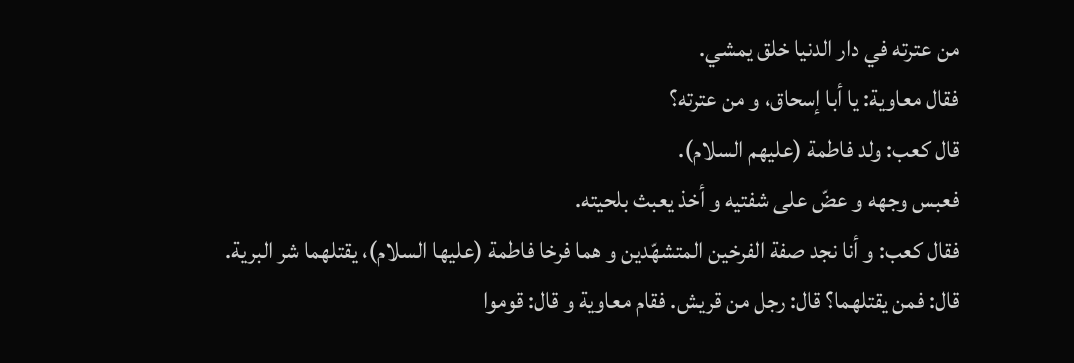من عترته في دار الدنيا خلق يمشي.
فقال معاوية: يا أبا إسحاق، و من عترته؟
قال كعب: ولد فاطمة (عليهم السلام).
فعبس وجهه و عضّ على شفتيه و أخذ يعبث بلحيته.
فقال كعب: و أنا نجد صفة الفرخين المتشهّدين و هما فرخا فاطمة (عليها السلام)، يقتلهما شر البرية. قال: فمن يقتلهما؟ قال: رجل من قريش. فقام معاوية و قال: قوموا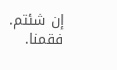إن شئتم.
فقمنا.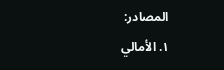المصادر:
١. الأمالي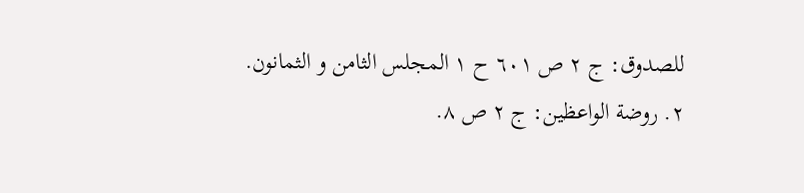للصدوق: ج ٢ ص ٦٠١ ح ١ المجلس الثامن و الثمانون.
٢. روضة الواعظين: ج ٢ ص ٨.